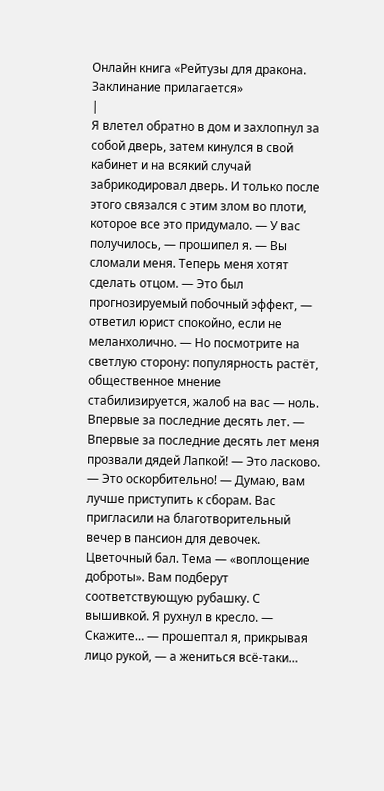Онлайн книга «Рейтузы для дракона. Заклинание прилагается»
|
Я влетел обратно в дом и захлопнул за собой дверь, затем кинулся в свой кабинет и на всякий случай забрикодировал дверь. И только после этого связался с этим злом во плоти, которое все это придумало. — У вас получилось, — прошипел я. — Вы сломали меня. Теперь меня хотят сделать отцом. — Это был прогнозируемый побочный эффект, — ответил юрист спокойно, если не меланхолично. — Но посмотрите на светлую сторону: популярность растёт, общественное мнение стабилизируется, жалоб на вас — ноль. Впервые за последние десять лет. — Впервые за последние десять лет меня прозвали дядей Лапкой! — Это ласково. — Это оскорбительно! — Думаю, вам лучше приступить к сборам. Вас пригласили на благотворительный вечер в пансион для девочек. Цветочный бал. Тема — «воплощение доброты». Вам подберут соответствующую рубашку. С вышивкой. Я рухнул в кресло. — Скажите… — прошептал я, прикрывая лицо рукой, — а жениться всё-таки…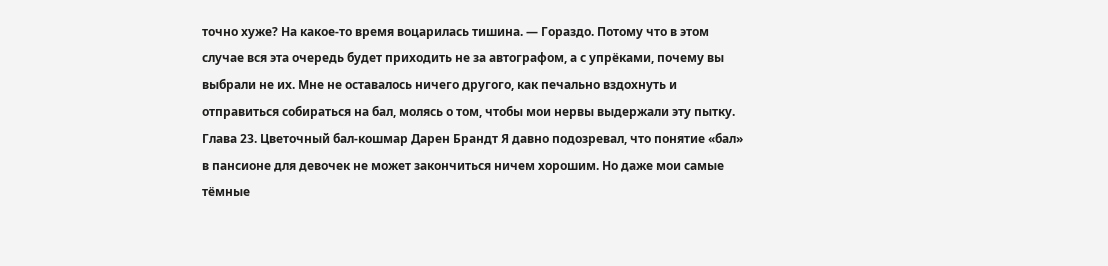точно хуже? На какое-то время воцарилась тишина. — Гораздо. Потому что в этом случае вся эта очередь будет приходить не за автографом, а с упрёками, почему вы выбрали не их. Мне не оставалось ничего другого, как печально вздохнуть и отправиться собираться на бал, молясь о том, чтобы мои нервы выдержали эту пытку. Глава 23. Цветочный бал-кошмар Дарен Брандт Я давно подозревал, что понятие «бал» в пансионе для девочек не может закончиться ничем хорошим. Но даже мои самые тёмные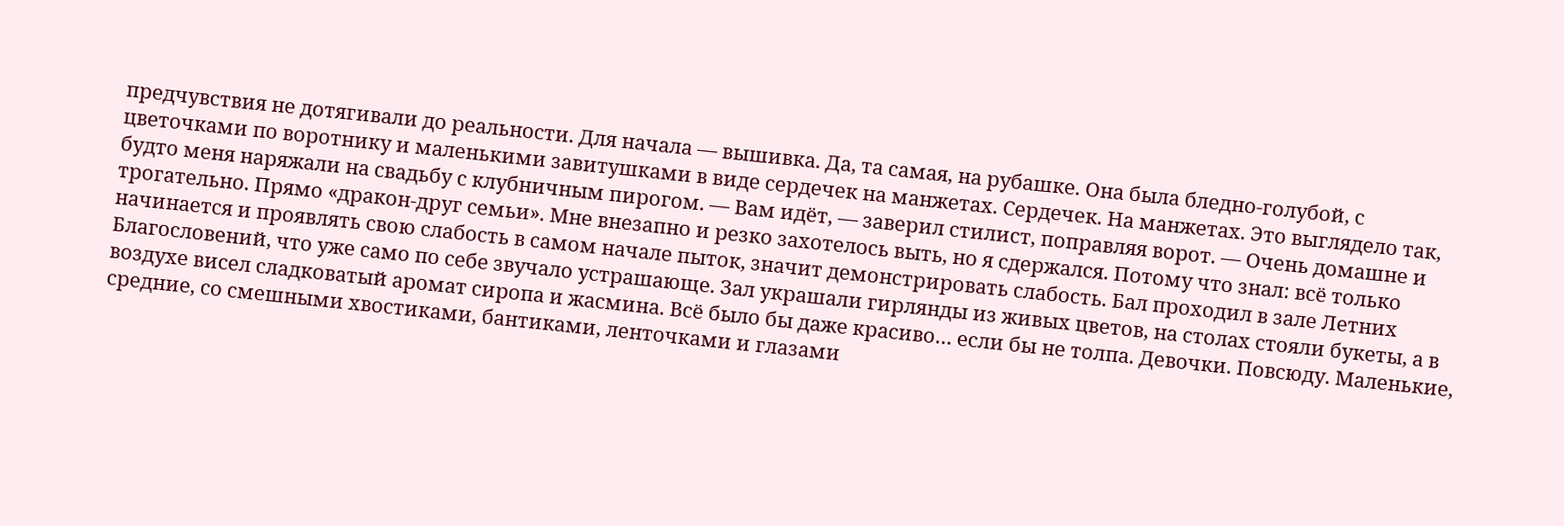предчувствия не дотягивали до реальности. Для начала — вышивка. Да, та самая, на рубашке. Она была бледно-голубой, с цветочками по воротнику и маленькими завитушками в виде сердечек на манжетах. Сердечек. На манжетах. Это выглядело так, будто меня наряжали на свадьбу с клубничным пирогом. — Вам идёт, — заверил стилист, поправляя ворот. — Очень домашне и трогательно. Прямо «дракон-друг семьи». Мне внезапно и резко захотелось выть, но я сдержался. Потому что знал: всё только начинается и проявлять свою слабость в самом начале пыток, значит демонстрировать слабость. Бал проходил в зале Летних Благословений, что уже само по себе звучало устрашающе. Зал украшали гирлянды из живых цветов, на столах стояли букеты, а в воздухе висел сладковатый аромат сиропа и жасмина. Всё было бы даже красиво… если бы не толпа. Девочки. Повсюду. Маленькие, средние, со смешными хвостиками, бантиками, ленточками и глазами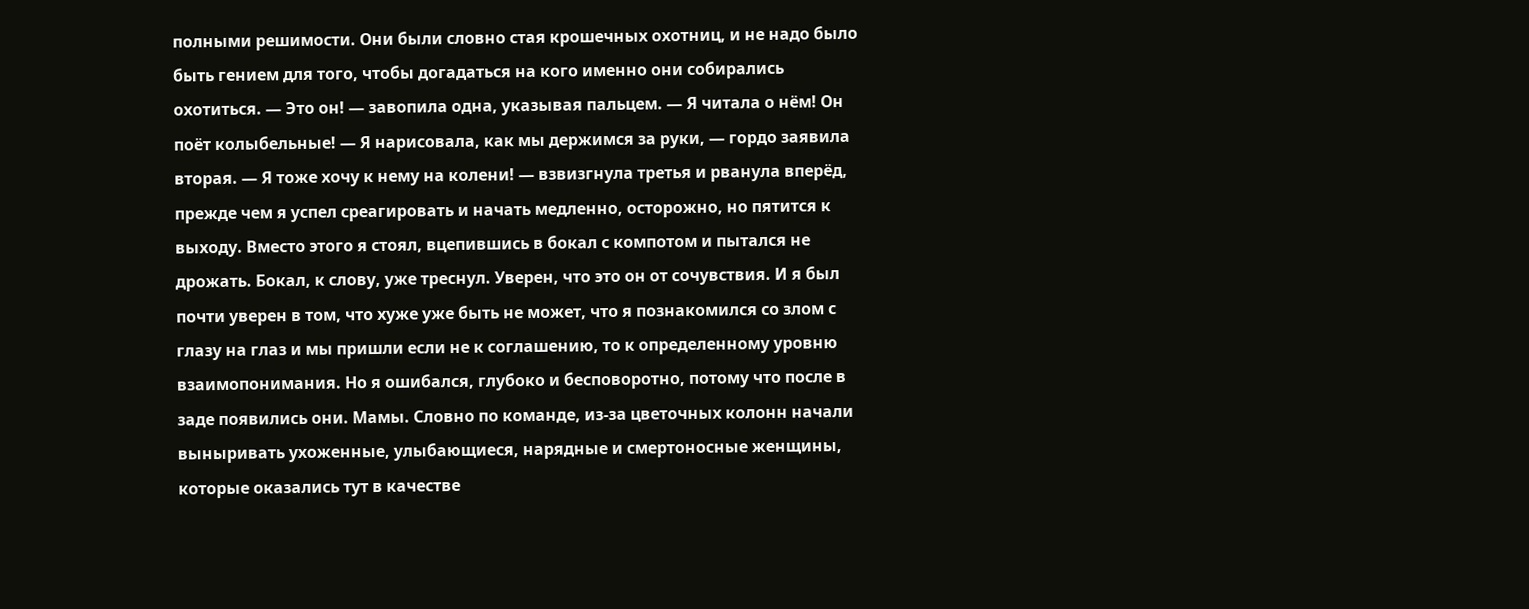полными решимости. Они были словно стая крошечных охотниц, и не надо было быть гением для того, чтобы догадаться на кого именно они собирались охотиться. — Это он! — завопила одна, указывая пальцем. — Я читала о нём! Он поёт колыбельные! — Я нарисовала, как мы держимся за руки, — гордо заявила вторая. — Я тоже хочу к нему на колени! — взвизгнула третья и рванула вперёд, прежде чем я успел среагировать и начать медленно, осторожно, но пятится к выходу. Вместо этого я стоял, вцепившись в бокал с компотом и пытался не дрожать. Бокал, к слову, уже треснул. Уверен, что это он от сочувствия. И я был почти уверен в том, что хуже уже быть не может, что я познакомился со злом с глазу на глаз и мы пришли если не к соглашению, то к определенному уровню взаимопонимания. Но я ошибался, глубоко и бесповоротно, потому что после в заде появились они. Мамы. Словно по команде, из-за цветочных колонн начали выныривать ухоженные, улыбающиеся, нарядные и смертоносные женщины, которые оказались тут в качестве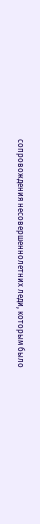сопровождения несовершеннолетних леди, которым было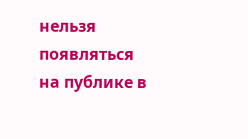нельзя появляться на публике в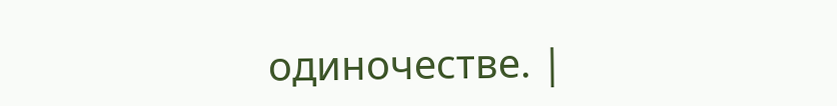одиночестве. |